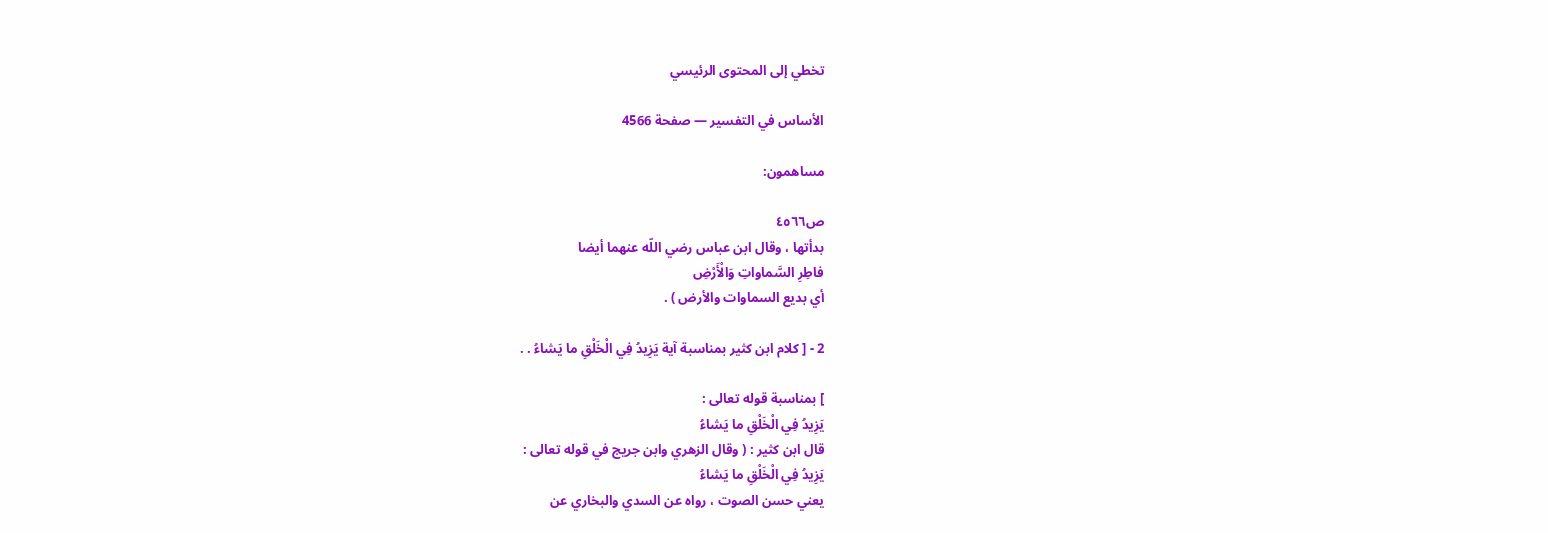تخطي إلى المحتوى الرئيسي

الأساس في التفسير — صفحة 4566

مساهمون:

ص٤٥٦٦
بدأتها ، وقال ابن عباس رضي اللّه عنهما أيضا
فاطِرِ السَّماواتِ وَالْأَرْضِ
أي بديع السماوات والأرض ) .

2 - [ كلام ابن كثير بمناسبة آية يَزِيدُ فِي الْخَلْقِ ما يَشاءُ . .

] بمناسبة قوله تعالى :
يَزِيدُ فِي الْخَلْقِ ما يَشاءُ
قال ابن كثير : ( وقال الزهري وابن جريج في قوله تعالى :
يَزِيدُ فِي الْخَلْقِ ما يَشاءُ
يعني حسن الصوت ، رواه عن السدي والبخاري عن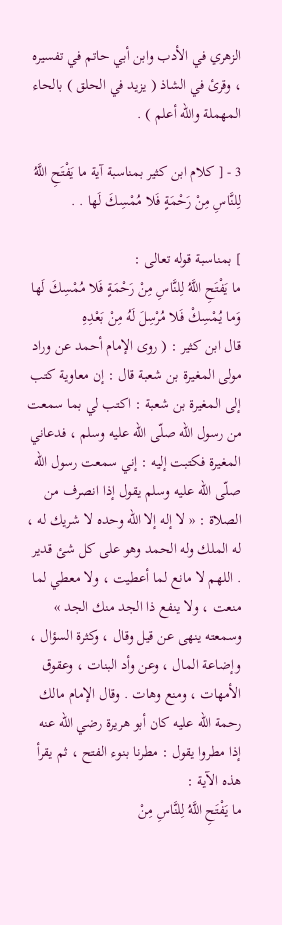الزهري في الأدب وابن أبي حاتم في تفسيره ، وقرئ في الشاذ ( يزيد في الحلق ) بالحاء المهملة واللّه أعلم ) .

3 - [ كلام ابن كثير بمناسبة آية ما يَفْتَحِ اللَّهُ لِلنَّاسِ مِنْ رَحْمَةٍ فَلا مُمْسِكَ لَها . .

] بمناسبة قوله تعالى :
ما يَفْتَحِ اللَّهُ لِلنَّاسِ مِنْ رَحْمَةٍ فَلا مُمْسِكَ لَها وَما يُمْسِكْ فَلا مُرْسِلَ لَهُ مِنْ بَعْدِهِ
قال ابن كثير : ( روى الإمام أحمد عن وراد مولى المغيرة بن شعبة قال : إن معاوية كتب إلى المغيرة بن شعبة : اكتب لي بما سمعت من رسول اللّه صلّى اللّه عليه وسلم ، فدعاني المغيرة فكتبت إليه : إني سمعت رسول اللّه صلّى اللّه عليه وسلم يقول إذا انصرف من الصلاة : « لا إله إلا اللّه وحده لا شريك له ، له الملك وله الحمد وهو على كل شئ قدير . اللهم لا مانع لما أعطيت ، ولا معطي لما منعت ، ولا ينفع ذا الجد منك الجد » وسمعته ينهى عن قيل وقال ، وكثرة السؤال ، وإضاعة المال ، وعن وأد البنات ، وعقوق الأمهات ، ومنع وهات . وقال الإمام مالك رحمة اللّه عليه كان أبو هريرة رضي اللّه عنه إذا مطروا يقول : مطرنا بنوء الفتح ، ثم يقرأ هذه الآية :
ما يَفْتَحِ اللَّهُ لِلنَّاسِ مِنْ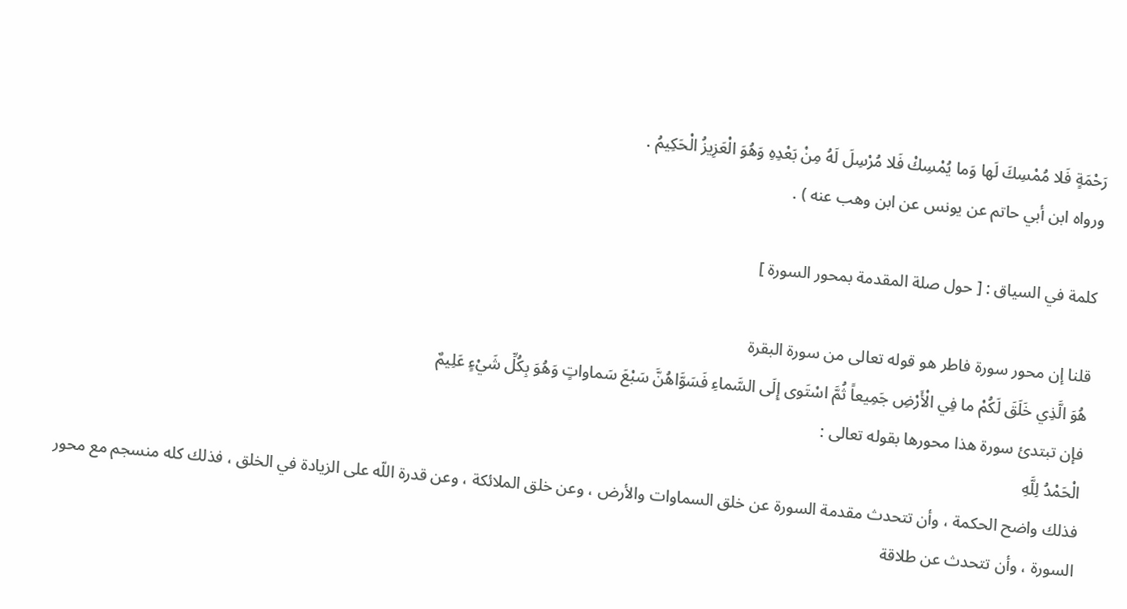رَحْمَةٍ فَلا مُمْسِكَ لَها وَما يُمْسِكْ فَلا مُرْسِلَ لَهُ مِنْ بَعْدِهِ وَهُوَ الْعَزِيزُ الْحَكِيمُ .
ورواه ابن أبي حاتم عن يونس عن ابن وهب عنه ) .

كلمة في السياق : [ حول صلة المقدمة بمحور السورة ]

قلنا إن محور سورة فاطر هو قوله تعالى من سورة البقرة
هُوَ الَّذِي خَلَقَ لَكُمْ ما فِي الْأَرْضِ جَمِيعاً ثُمَّ اسْتَوى إِلَى السَّماءِ فَسَوَّاهُنَّ سَبْعَ سَماواتٍ وَهُوَ بِكُلِّ شَيْءٍ عَلِيمٌ
فإن تبتدئ سورة هذا محورها بقوله تعالى :
الْحَمْدُ لِلَّهِ
فذلك واضح الحكمة ، وأن تتحدث مقدمة السورة عن خلق السماوات والأرض ، وعن خلق الملائكة ، وعن قدرة اللّه على الزيادة في الخلق ، فذلك كله منسجم مع محور السورة ، وأن تتحدث عن طلاقة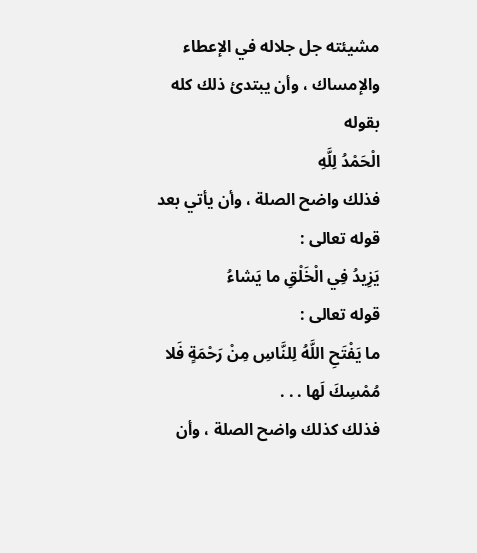مشيئته جل جلاله في الإعطاء والإمساك ، وأن يبتدئ ذلك كله بقوله
الْحَمْدُ لِلَّهِ
فذلك واضح الصلة ، وأن يأتي بعد قوله تعالى :
يَزِيدُ فِي الْخَلْقِ ما يَشاءُ
قوله تعالى :
ما يَفْتَحِ اللَّهُ لِلنَّاسِ مِنْ رَحْمَةٍ فَلا مُمْسِكَ لَها . . .
فذلك كذلك واضح الصلة ، وأن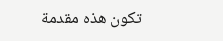تكون هذه مقدمة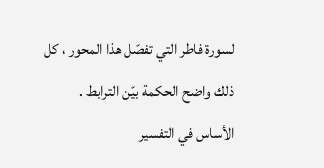لسورة فاطر التي تفصّل هذا المحور ، كل ذلك واضح الحكمة بيّن الترابط .
الأساس في التفسير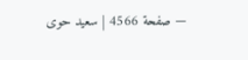— صفحة 4566 | سعيد حوى